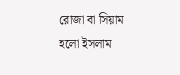রোজা বা সিয়াম হলো ইসলাম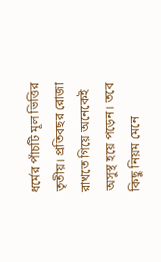ধর্মের পাঁচটি মূল ভিত্তির তৃতীয়। প্রতিবছর রোজা রাখতে গিয়ে অনেকেই অসুস্থ হয়ে পড়েন। তবে কিছু নিয়ম মেনে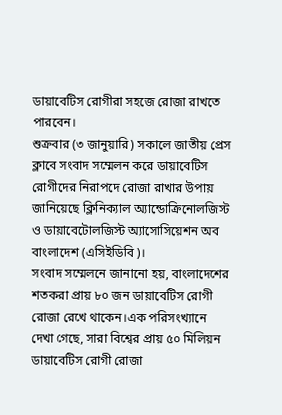ডায়াবেটিস রোগীরা সহজে রোজা রাখতে পারবেন।
শুক্রবার (৩ জানুয়ারি) সকালে জাতীয় প্রেস ক্লাবে সংবাদ সম্মেলন করে ডায়াবেটিস রোগীদের নিরাপদে রোজা রাখার উপায় জানিয়েছে ক্লিনিক্যাল অ্যান্ডোক্রিনোলজিস্ট ও ডায়াবেটোলজিস্ট অ্যাসোসিয়েশন অব বাংলাদেশ (এসিইডিবি)।
সংবাদ সম্মেলনে জানানো হয়, বাংলাদেশের শতকরা প্রায় ৮০ জন ডায়াবেটিস রোগী রোজা রেখে থাকেন।এক পরিসংখ্যানে দেখা গেছে, সারা বিশ্বের প্রায় ৫০ মিলিয়ন ডায়াবেটিস রোগী রোজা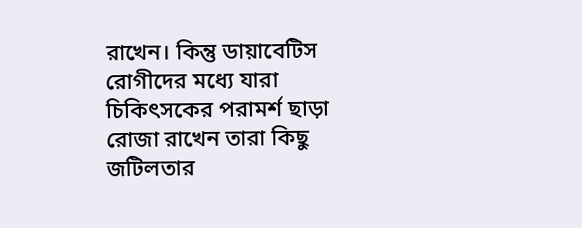রাখেন। কিন্তু ডায়াবেটিস রোগীদের মধ্যে যারা চিকিৎসকের পরামর্শ ছাড়া রোজা রাখেন তারা কিছু জটিলতার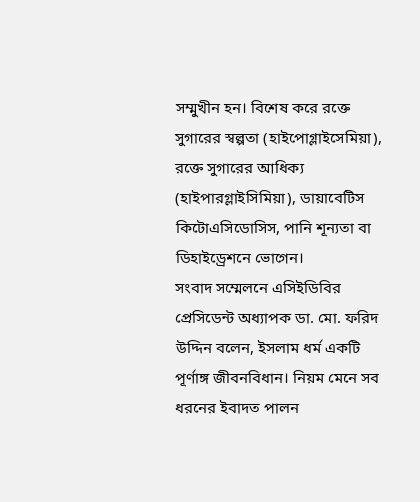সম্মুখীন হন। বিশেষ করে রক্তে সুগারের স্বল্পতা (হাইপোগ্লাইসেমিয়া), রক্তে সুগারের আধিক্য (হাইপারগ্লাইসিমিয়া), ডায়াবেটিস কিটোএসিডোসিস, পানি শূন্যতা বা ডিহাইড্রেশনে ভোগেন।
সংবাদ সম্মেলনে এসিইডিবির প্রেসিডেন্ট অধ্যাপক ডা. মো. ফরিদ উদ্দিন বলেন, ইসলাম ধর্ম একটি পূর্ণাঙ্গ জীবনবিধান। নিয়ম মেনে সব ধরনের ইবাদত পালন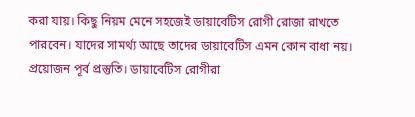করা যায়। কিছু নিয়ম মেনে সহজেই ডায়াবেটিস রোগী রোজা রাখতে পারবেন। যাদের সামর্থ্য আছে তাদের ডায়াবেটিস এমন কোন বাধা নয়। প্রয়োজন পূর্ব প্রস্তুতি। ডায়াবেটিস রোগীরা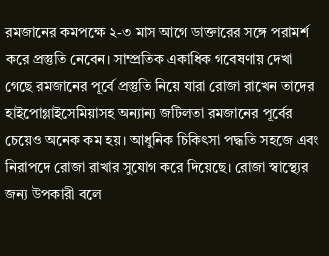রমজানের কমপক্ষে ২-৩ মাস আগে ডাক্তারের সঙ্গে পরামর্শ করে প্রস্তুতি নেবেন। সাম্প্রতিক একাধিক গবেষণায় দেখা গেছে রমজানের পূর্বে প্রস্তুতি নিয়ে যারা রোজা রাখেন তাদের হাইপোগ্লাইসেমিয়াসহ অন্যান্য জটিলতা রমজানের পূর্বের চেয়েও অনেক কম হয়। আধুনিক চিকিৎসা পদ্ধতি সহজে এবং নিরাপদে রোজা রাখার সুযোগ করে দিয়েছে। রোজা স্বাস্থ্যের জন্য উপকারী বলে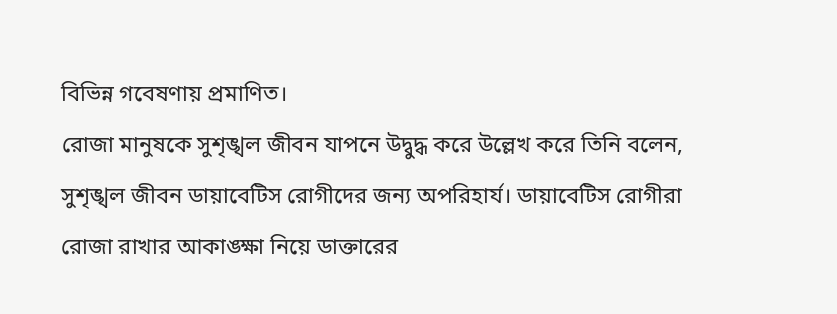বিভিন্ন গবেষণায় প্রমাণিত।
রোজা মানুষকে সুশৃঙ্খল জীবন যাপনে উদ্বুদ্ধ করে উল্লেখ করে তিনি বলেন, সুশৃঙ্খল জীবন ডায়াবেটিস রোগীদের জন্য অপরিহার্য। ডায়াবেটিস রোগীরা রোজা রাখার আকাঙ্ক্ষা নিয়ে ডাক্তারের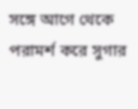সঙ্গে আগে থেকে পরামর্শ করে সুগার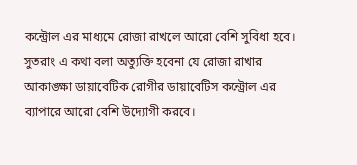কন্ট্রোল এর মাধ্যমে রোজা রাখলে আরো বেশি সুবিধা হবে। সুতরাং এ কথা বলা অত্যুক্তি হবেনা যে রোজা রাখার আকাঙ্ক্ষা ডায়াবেটিক রোগীর ডায়াবেটিস কন্ট্রোল এর ব্যাপারে আরো বেশি উদ্যোগী করবে।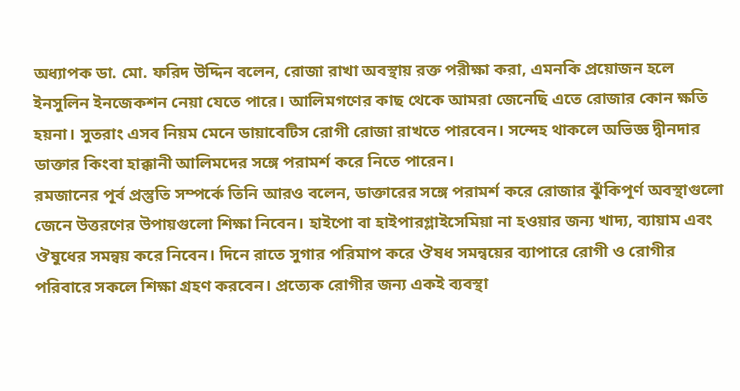অধ্যাপক ডা. মো. ফরিদ উদ্দিন বলেন, রোজা রাখা অবস্থায় রক্ত পরীক্ষা করা, এমনকি প্রয়োজন হলে ইনসুলিন ইনজেকশন নেয়া যেতে পারে। আলিমগণের কাছ থেকে আমরা জেনেছি এতে রোজার কোন ক্ষতি হয়না। সুতরাং এসব নিয়ম মেনে ডায়াবেটিস রোগী রোজা রাখতে পারবেন। সন্দেহ থাকলে অভিজ্ঞ দ্বীনদার ডাক্তার কিংবা হাক্কানী আলিমদের সঙ্গে পরামর্শ করে নিতে পারেন।
রমজানের পূর্ব প্রস্তুতি সম্পর্কে তিনি আরও বলেন, ডাক্তারের সঙ্গে পরামর্শ করে রোজার ঝুঁকিপূর্ণ অবস্থাগুলো জেনে উত্তরণের উপায়গুলো শিক্ষা নিবেন। হাইপো বা হাইপারগ্লাইসেমিয়া না হওয়ার জন্য খাদ্য, ব্যায়াম এবং ঔষুধের সমন্বয় করে নিবেন। দিনে রাতে সুগার পরিমাপ করে ঔষধ সমন্বয়ের ব্যাপারে রোগী ও রোগীর পরিবারে সকলে শিক্ষা গ্রহণ করবেন। প্রত্যেক রোগীর জন্য একই ব্যবস্থা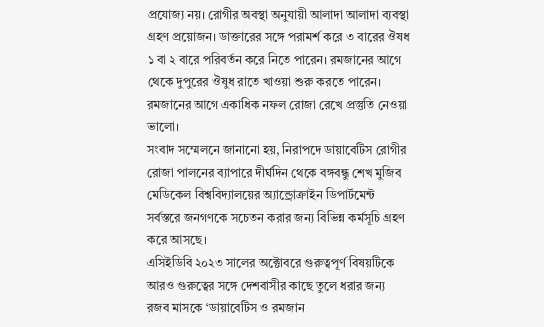প্রযোজ্য নয়। রোগীর অবস্থা অনুযায়ী আলাদা আলাদা ব্যবস্থা গ্রহণ প্রয়োজন। ডাক্তারের সঙ্গে পরামর্শ করে ৩ বারের ঔষধ ১ বা ২ বারে পরিবর্তন করে নিতে পারেন। রমজানের আগে থেকে দুপুরের ঔষুধ রাতে খাওয়া শুরু করতে পারেন। রমজানের আগে একাধিক নফল রোজা রেখে প্রস্তুতি নেওয়া ভালো।
সংবাদ সম্মেলনে জানানো হয়, নিরাপদে ডায়াবেটিস রোগীর রোজা পালনের ব্যাপারে দীর্ঘদিন থেকে বঙ্গবন্ধু শেখ মুজিব মেডিকেল বিশ্ববিদ্যালয়ের অ্যান্ড্রোক্রাইন ডিপার্টমেন্ট সর্বস্তরে জনগণকে সচেতন করার জন্য বিভিন্ন কর্মসূচি গ্রহণ করে আসছে।
এসিইডিবি ২০২৩ সালের অক্টোবরে গুরুত্বপূর্ণ বিষয়টিকে আরও গুরুত্বের সঙ্গে দেশবাসীর কাছে তুলে ধরার জন্য রজব মাসকে ‘ডায়াবেটিস ও রমজান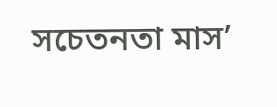সচেতনতা মাস’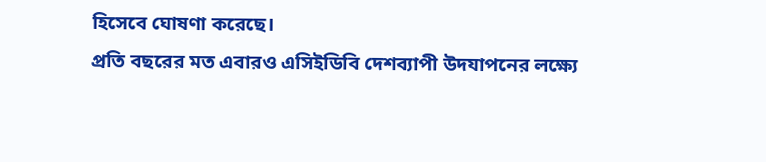হিসেবে ঘোষণা করেছে।
প্রতি বছরের মত এবারও এসিইডিবি দেশব্যাপী উদযাপনের লক্ষ্যে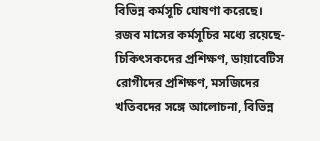বিভিন্ন কর্মসূচি ঘোষণা করেছে।
রজব মাসের কর্মসূচির মধ্যে রয়েছে- চিকিৎসকদের প্রশিক্ষণ, ডায়াবেটিস রোগীদের প্রশিক্ষণ, মসজিদের খতিবদের সঙ্গে আলোচনা, বিভিন্ন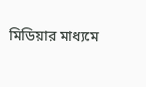মিডিয়ার মাধ্যমে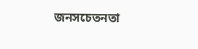জনসচেতনতা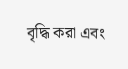বৃদ্ধি করা এবং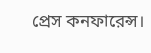প্রেস কনফারেন্স।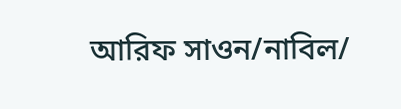আরিফ সাওন/নাবিল/